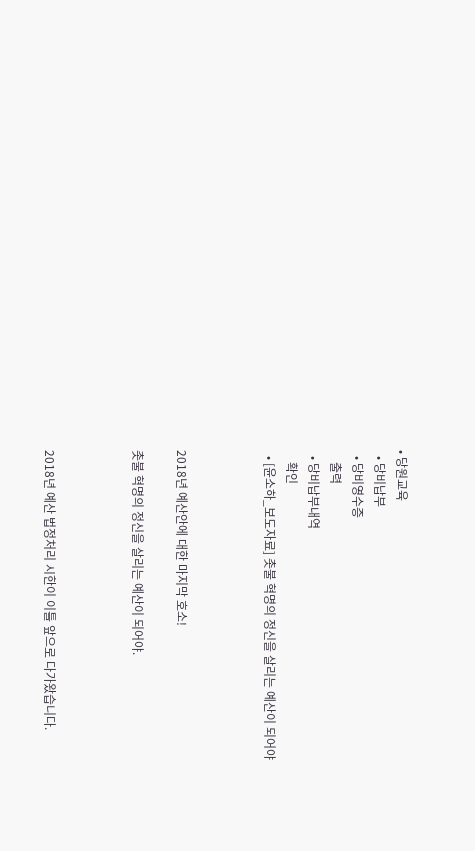• 당원교육
  • 당비납부
  • 당비영수증
    출력
  • 당비납부내역
    확인
  • [윤소하_보도자료] 촛불 혁명의 정신을 살리는 예산이 되어야



2018년 예산안에 대한 마지막 호소!

촛불 혁명의 정신을 살리는 예산이 되어야.



2018년 예산 법정처리 시한이 이틀 앞으로 다가왔습니다.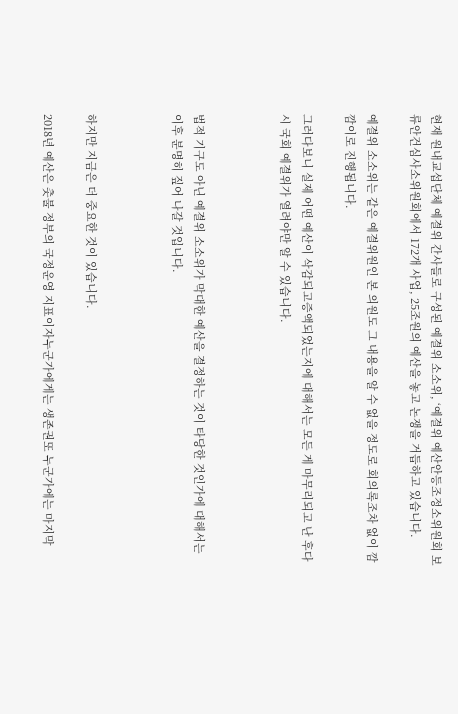현재 원내교섭단체 예결위 간사들로 구성된 예결위 소소위, ‘예결위 예산안등조정소위원회 보류안건심사소위원회에서 172개 사업, 25조원의 예산을 놓고 논쟁을 거듭하고 있습니다.

예결위 소소위는 같은 예결위원인 본 의원도 그 내용을 알 수 없을 정도로 회의록조차 없이 깜깜이로 진행됩니다.

그러다보니 실제 어떤 예산이 삭감되고증액되었는지에 대해서는 모든 게 마무리되고 난 후다시 국회 예결위가 열려야만 알 수 있습니다.



법적 기구도 아닌 예결위 소소위가 막대한 예산을 결정하는 것이 타당한 것인가에 대해서는 이후 분명히 짚어 나갈 것입니다.



하지만 지금은 더 중요한 것이 있습니다.

2018년 예산은 촛불 정부의 국정운영 지표이자누군가에게는 생존권또 누군가에는 마지막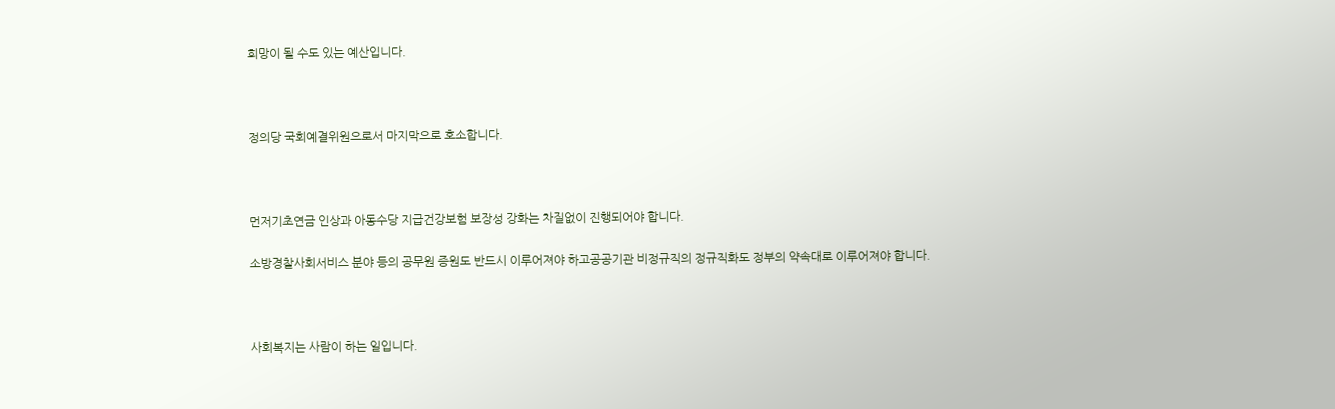희망이 될 수도 있는 예산입니다.



정의당 국회예결위원으로서 마지막으로 호소합니다.



먼저기초연금 인상과 아동수당 지급건강보험 보장성 강화는 차질없이 진행되어야 합니다.

소방경찰사회서비스 분야 등의 공무원 증원도 반드시 이루어져야 하고공공기관 비정규직의 정규직화도 정부의 약속대로 이루어져야 합니다.



사회복지는 사람이 하는 일입니다.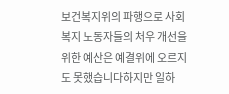보건복지위의 파행으로 사회복지 노동자들의 처우 개선을 위한 예산은 예결위에 오르지도 못했습니다하지만 일하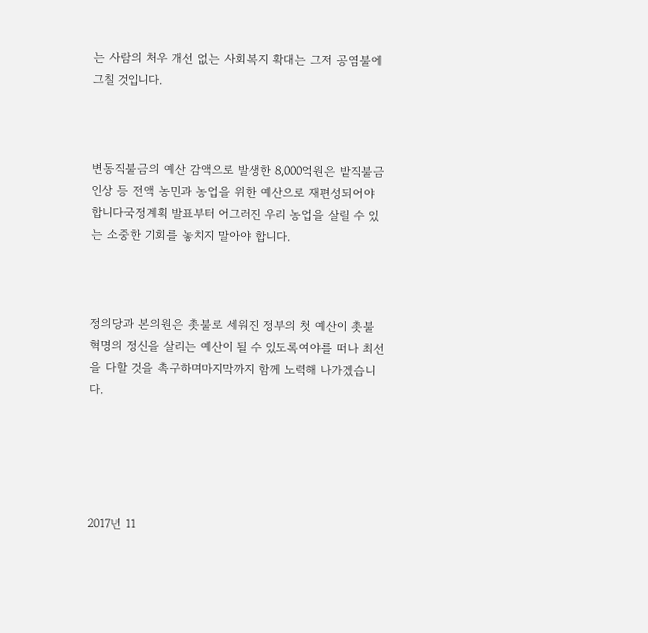는 사람의 처우 개선 없는 사회복지 확대는 그저 공염불에 그칠 것입니다.



변동직불금의 예산 감액으로 발생한 8,000억원은 밭직불금 인상 등 전액 농민과 농업을 위한 예산으로 재편성되어야 합니다국정계획 발표부터 어그러진 우리 농업을 살릴 수 있는 소중한 기회를 놓치지 말아야 합니다.



정의당과 본의원은 촛불로 세워진 정부의 첫 예산이 촛불 혁명의 정신을 살리는 예산이 될 수 있도록여야를 떠나 최선을 다할 것을 촉구하며마지막까지 함께 노력해 나가겠습니다.





2017년 11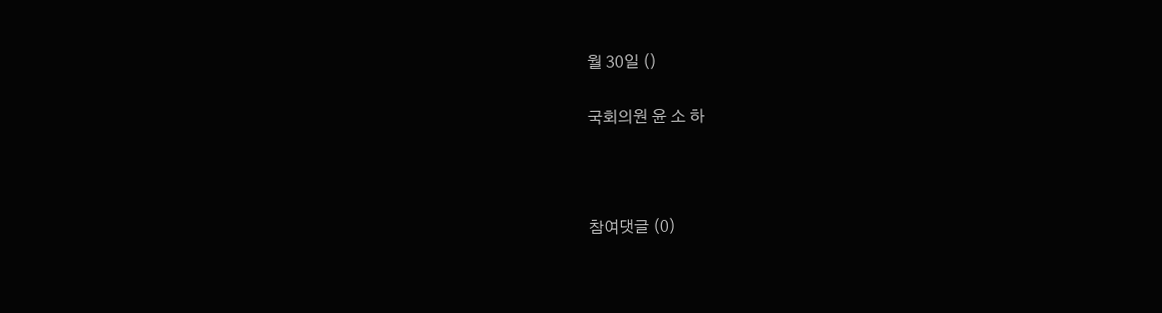월 30일 ()

국회의원 윤 소 하



참여댓글 (0)